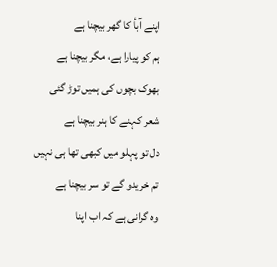اپنے آبأ کا گھر بیچنا ہے
ہم کو پیارا ہے، مگر بیچنا ہے
بھوک بچوں کی ہمیں توڑ گئی
شعر کہنے کا ہنر بیچنا ہے
دل تو پہلو میں کبھی تھا ہی نہیں
تم خریدو گے تو سر بیچنا ہے
وہ گرانی ہے کہ اب اپنا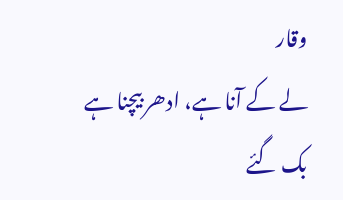وقار
لے کے آنا ہے، ادھر بیچنا ہے
بک گئے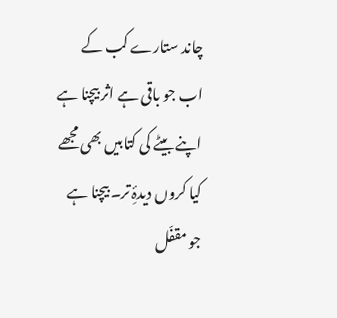چاند ستارے کب کے
اب جو باقی ہے اثر بیچنا ہے
اپنے بیٹے کی کتابیں بھی مجھے
کیا کروں دیدۂِ تر۔ بیچنا ہے
جو مقفّل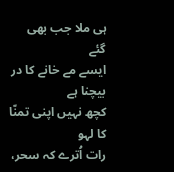ہی ملا جب بھی گئے
ایسے مے خانے کا در بیچنا ہے
کچھ نہیں اپنی تمنّا کا لہو
رات اُترے کہ سحر،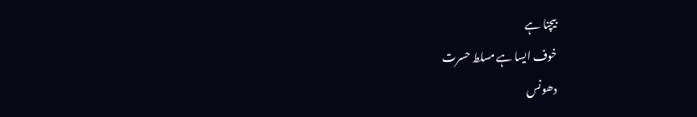بیچنا ہے
خوف ایسا ہے مسلط حسرت
دھونس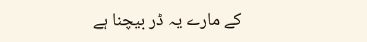کے مارے یہ ڈر بیچنا ہے